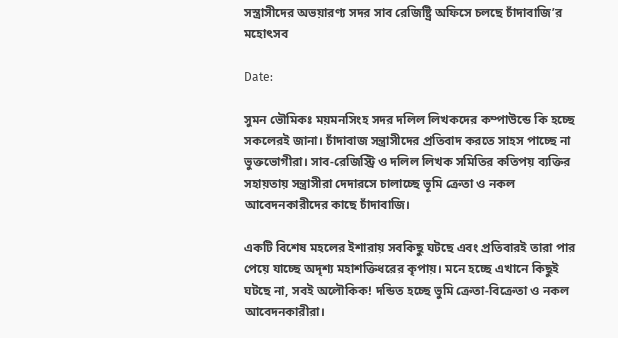সস্ত্রাসীদের অভয়ারণ্য সদর সাব রেজিষ্ট্রি অফিসে চলছে চাঁদাবাজি’র মহোৎসব

Date:

সুমন ভৌমিকঃ ময়মনসিংহ সদর দলিল লিখকদের কম্পাউন্ডে কি হচ্ছে সকলেরই জানা। চাঁদাবাজ সন্ত্রাসীদের প্রতিবাদ করতে সাহস পাচ্ছে না ভুক্তভোগীরা। সাব-রেজিস্ট্রি ও দলিল লিখক সমিতির কতিপয় ব্যক্তির সহায়তায় সন্ত্রাসীরা দেদারসে চালাচ্ছে ভূমি ক্রেতা ও নকল আবেদনকারীদের কাছে চাঁদাবাজি।

একটি বিশেষ মহলের ইশারায় সবকিছু ঘটছে এবং প্রতিবারই তারা পার পেয়ে যাচ্ছে অদৃশ্য মহাশক্তিধরের কৃপায়। মনে হচ্ছে এখানে কিছুই ঘটছে না, সবই অলৌকিক! দন্ডিত হচ্ছে ভুমি ক্রেতা-বিক্রেতা ও নকল আবেদনকারীরা।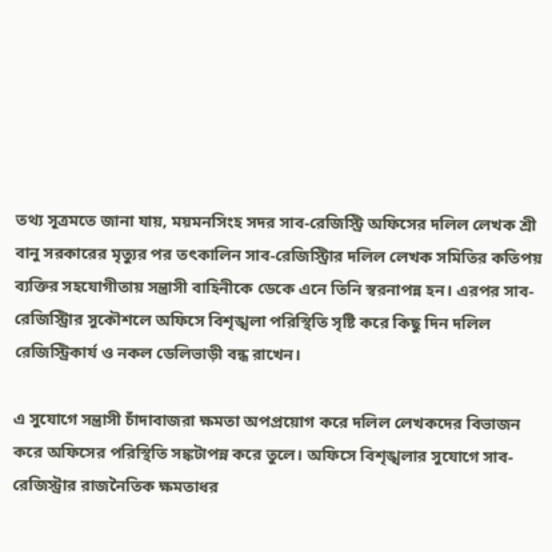তথ্য সূত্রমতে জানা যায়, ময়মনসিংহ সদর সাব-রেজিস্ট্রি অফিসের দলিল লেখক শ্রী বানু সরকারের মৃত্যুর পর তৎকালিন সাব-রেজিস্ট্রিার দলিল লেখক সমিতির কতিপয় ব্যক্তির সহযোগীতায় সন্ত্রাসী বাহিনীকে ডেকে এনে তিনি স্বরনাপন্ন হন। এরপর সাব-রেজিস্ট্রিার সুকৌশলে অফিসে বিশৃঙ্খলা পরিস্থিতি সৃষ্টি করে কিছু দিন দলিল রেজিস্ট্রিকার্য ও নকল ডেলিভাড়ী বন্ধ রাখেন।

এ সুযোগে সন্ত্রাসী চাঁদাবাজরা ক্ষমতা অপপ্রয়োগ করে দলিল লেখকদের বিভাজন করে অফিসের পরিস্থিতি সঙ্কটাপন্ন করে তুলে। অফিসে বিশৃঙ্খলার সুযোগে সাব-রেজিস্ট্রার রাজনৈতিক ক্ষমতাধর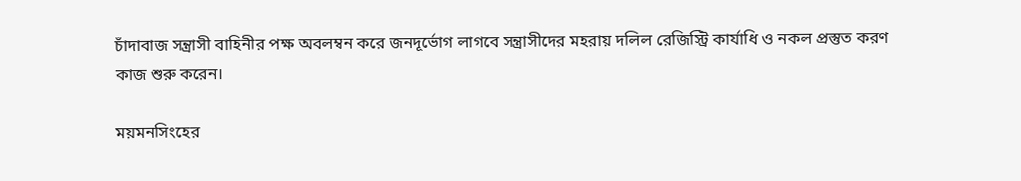চাঁদাবাজ সন্ত্রাসী বাহিনীর পক্ষ অবলম্বন করে জনদূর্ভোগ লাগবে সন্ত্রাসীদের মহরায় দলিল রেজিস্ট্রি কার্যাধি ও নকল প্রস্তুত করণ কাজ শুরু করেন।

ময়মনসিংহের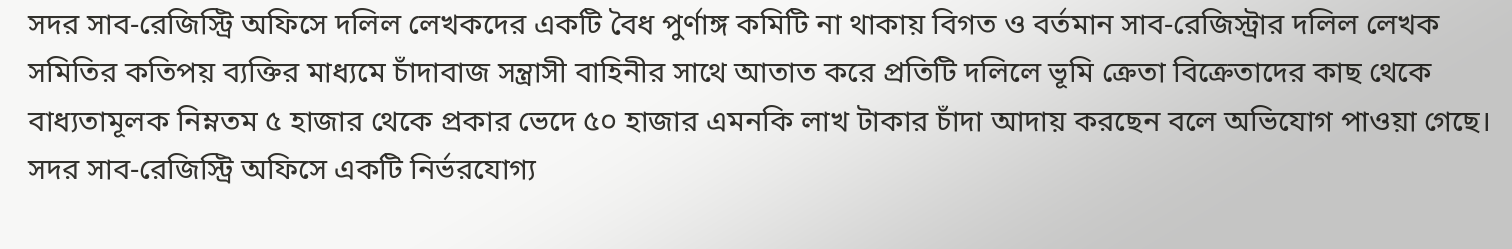সদর সাব-রেজিস্ট্রি অফিসে দলিল লেখকদের একটি বৈধ পুর্ণাঙ্গ কমিটি না থাকায় বিগত ও বর্তমান সাব-রেজিস্ট্রার দলিল লেখক সমিতির কতিপয় ব্যক্তির মাধ্যমে চাঁদাবাজ সন্ত্রাসী বাহিনীর সাথে আতাত করে প্রতিটি দলিলে ভূমি ক্রেতা বিক্রেতাদের কাছ থেকে বাধ্যতামূলক নিম্নতম ৫ হাজার থেকে প্রকার ভেদে ৫০ হাজার এমনকি লাখ টাকার চাঁদা আদায় করছেন বলে অভিযোগ পাওয়া গেছে। সদর সাব-রেজিস্ট্রি অফিসে একটি নির্ভরযোগ্য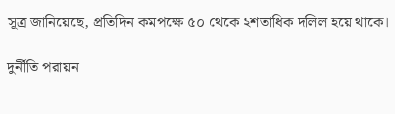সূত্র জানিয়েছে, প্রতিদিন কমপক্ষে ৫০ থেকে ২শতাধিক দলিল হয়ে থাকে।

দুর্নীতি পরায়ন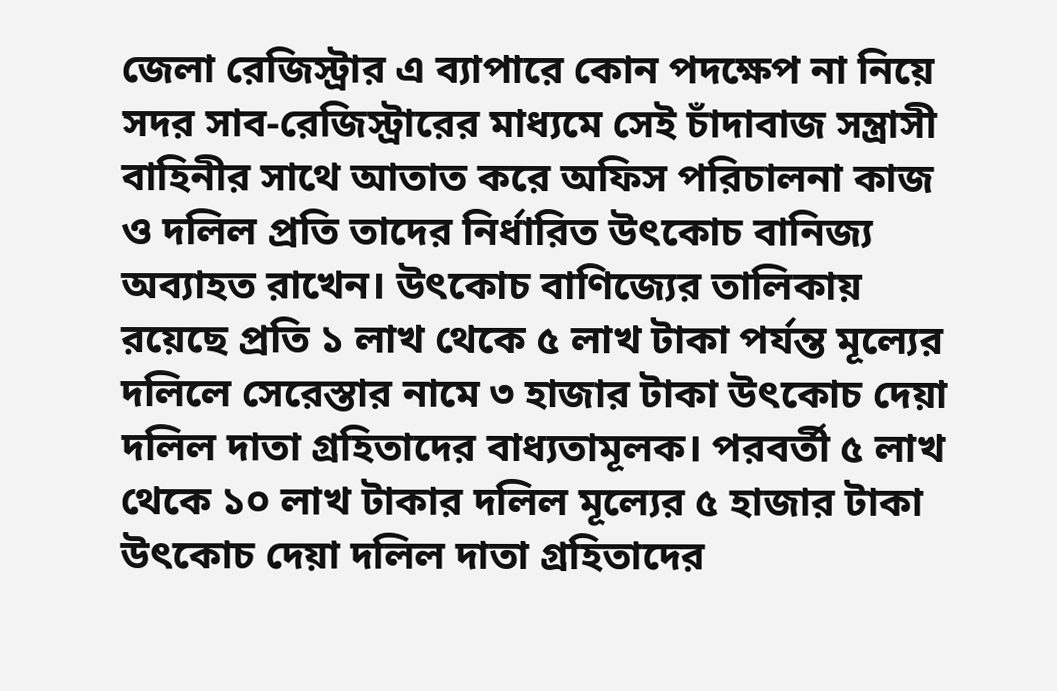জেলা রেজিস্ট্রার এ ব্যাপারে কোন পদক্ষেপ না নিয়ে সদর সাব-রেজিস্ট্রারের মাধ্যমে সেই চাঁদাবাজ সন্ত্রাসী বাহিনীর সাথে আতাত করে অফিস পরিচালনা কাজ ও দলিল প্রতি তাদের নির্ধারিত উৎকোচ বানিজ্য অব্যাহত রাখেন। উৎকোচ বাণিজ্যের তালিকায় রয়েছে প্রতি ১ লাখ থেকে ৫ লাখ টাকা পর্যন্ত মূল্যের দলিলে সেরেস্তার নামে ৩ হাজার টাকা উৎকোচ দেয়া দলিল দাতা গ্রহিতাদের বাধ্যতামূলক। পরবর্তী ৫ লাখ থেকে ১০ লাখ টাকার দলিল মূল্যের ৫ হাজার টাকা উৎকোচ দেয়া দলিল দাতা গ্রহিতাদের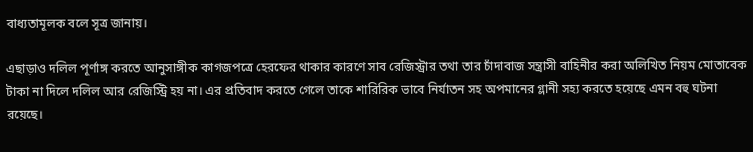বাধ্যতামূলক বলে সূত্র জানায়।

এছাড়াও দলিল পূর্ণাঙ্গ করতে আনুসাঙ্গীক কাগজপত্রে হেরফের থাকার কারণে সাব রেজিস্ট্রার তথা তার চাঁদাবাজ সন্ত্রাসী বাহিনীর করা অলিখিত নিয়ম মোতাবেক টাকা না দিলে দলিল আর রেজিস্ট্রি হয় না। এর প্রতিবাদ করতে গেলে তাকে শারিরিক ভাবে নির্যাতন সহ অপমানের গ্লানী সহ্য করতে হয়েছে এমন বহু ঘটনা রয়েছে।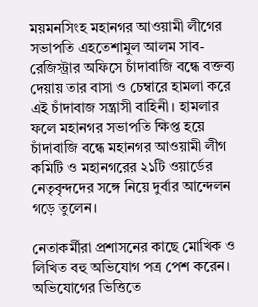ময়মনসিংহ মহানগর আওয়ামী লীগের সভাপতি এহতেশামুল আলম সাব-রেজিস্ট্রার অফিসে চাঁদাবাজি বন্ধে বক্তব্য দেয়ায় তার বাসা ও চেম্বারে হামলা করে এই চাঁদাবাজ সন্ত্রাসী বাহিনী। হামলার ফলে মহানগর সভাপতি ক্ষিপ্ত হয়ে চাঁদাবাজি বন্ধে মহানগর আওয়ামী লীগ কমিটি ও মহানগরের ২১টি ওয়ার্ডের নেতৃবৃন্দদের সঙ্গে নিয়ে দুর্বার আন্দেলন গড়ে তুলেন।

নেতাকর্মীরা প্রশাসনের কাছে মোখিক ও লিখিত বহু অভিযোগ পত্র পেশ করেন। অভিযোগের ভিত্তিতে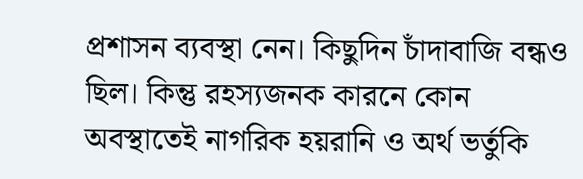প্রশাসন ব্যবস্থা নেন। কিছুদিন চাঁদাবাজি বন্ধও ছিল। কিন্তু রহস্যজনক কারনে কোন অবস্থাতেই নাগরিক হয়রানি ও অর্থ ভর্তুকি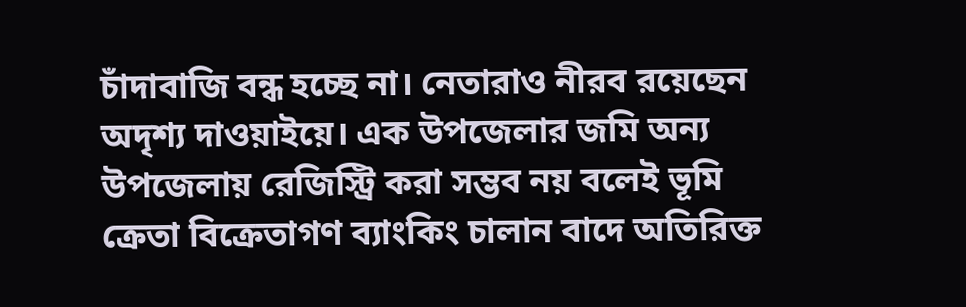চাঁদাবাজি বন্ধ হচ্ছে না। নেতারাও নীরব রয়েছেন অদৃশ্য দাওয়াইয়ে। এক উপজেলার জমি অন্য উপজেলায় রেজিস্ট্রি করা সম্ভব নয় বলেই ভূমি ক্রেতা বিক্রেতাগণ ব্যাংকিং চালান বাদে অতিরিক্ত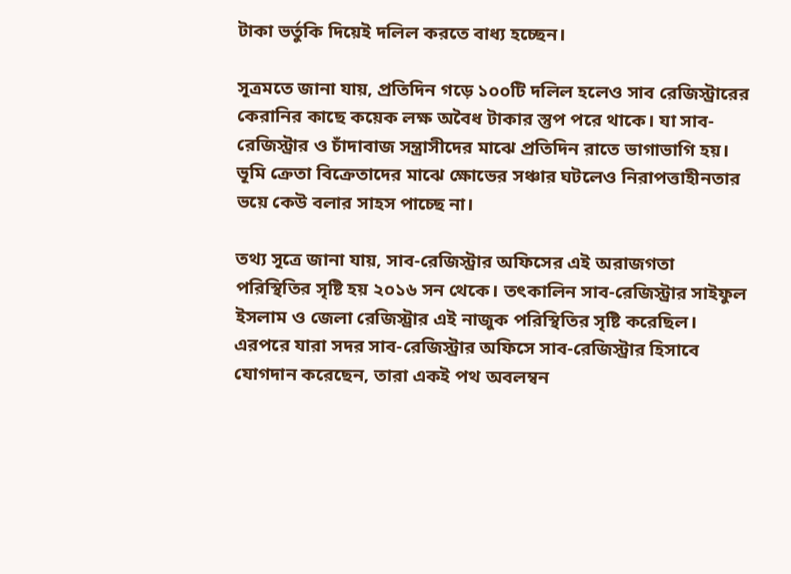টাকা ভর্তুকি দিয়েই দলিল করতে বাধ্য হচ্ছেন।

সূত্রমতে জানা যায়, প্রতিদিন গড়ে ১০০টি দলিল হলেও সাব রেজিস্ট্রারের কেরানির কাছে কয়েক লক্ষ অবৈধ টাকার স্তুপ পরে থাকে। যা সাব-রেজিস্ট্রার ও চাঁদাবাজ সন্ত্রাসীদের মাঝে প্রতিদিন রাতে ভাগাভাগি হয়। ভূমি ক্রেতা বিক্রেতাদের মাঝে ক্ষোভের সঞ্চার ঘটলেও নিরাপত্তাহীনতার ভয়ে কেউ বলার সাহস পাচ্ছে না।

তথ্য সূত্রে জানা যায়, সাব-রেজিস্ট্রার অফিসের এই অরাজগতা পরিস্থিতির সৃষ্টি হয় ২০১৬ সন থেকে। তৎকালিন সাব-রেজিস্ট্রার সাইফুল ইসলাম ও জেলা রেজিস্ট্রার এই নাজুক পরিস্থিতির সৃষ্টি করেছিল। এরপরে যারা সদর সাব-রেজিস্ট্রার অফিসে সাব-রেজিস্ট্রার হিসাবে যোগদান করেছেন, তারা একই পথ অবলম্বন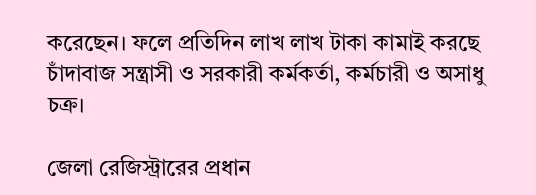করেছেন। ফলে প্রতিদিন লাখ লাখ টাকা কামাই করছে চাঁদাবাজ সন্ত্রাসী ও সরকারী কর্মকর্তা, কর্মচারী ও অসাধু চক্র।

জেলা রেজিস্ট্রারের প্রধান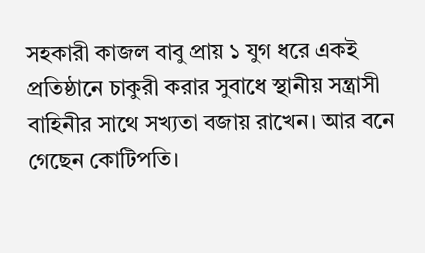সহকারী কাজল বাবু প্রায় ১ যুগ ধরে একই প্রতিষ্ঠানে চাকুরী করার সুবাধে স্থানীয় সন্ত্রাসী বাহিনীর সাথে সখ্যতা বজায় রাখেন। আর বনে গেছেন কোটিপতি।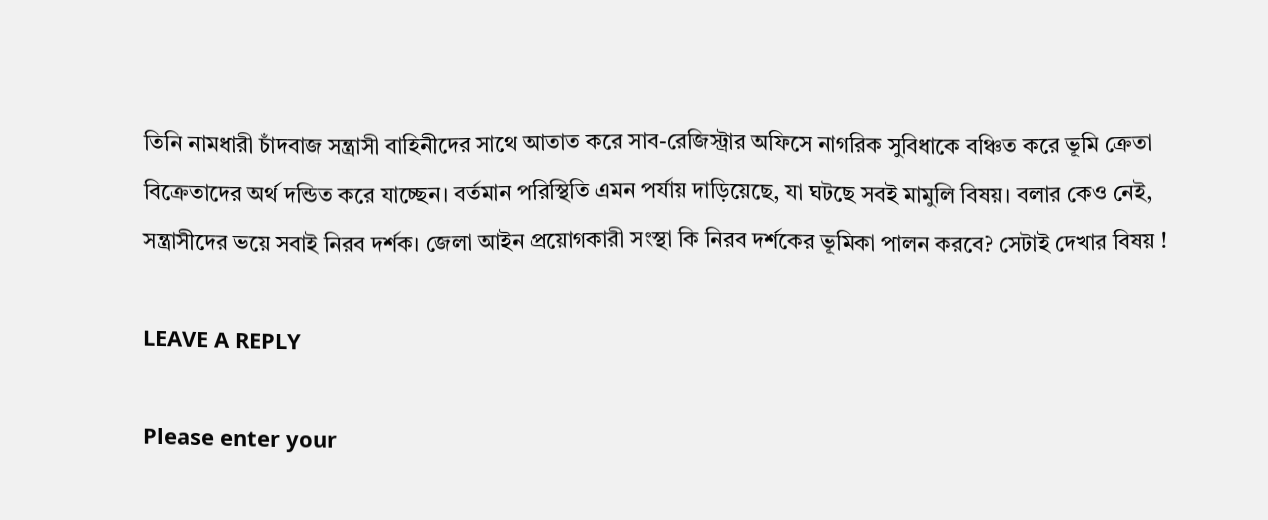তিনি নামধারী চাঁদবাজ সন্ত্রাসী বাহিনীদের সাথে আতাত করে সাব-রেজিস্ট্রার অফিসে নাগরিক সুবিধাকে বঞ্চিত করে ভূমি ক্রেতা বিক্রেতাদের অর্থ দন্ডিত করে যাচ্ছেন। বর্তমান পরিস্থিতি এমন পর্যায় দাড়িয়েছে, যা ঘটছে সবই মামুলি বিষয়। বলার কেও নেই, সন্ত্রাসীদের ভয়ে সবাই নিরব দর্শক। জেলা আইন প্রয়োগকারী সংস্থা কি নিরব দর্শকের ভূমিকা পালন করবে? সেটাই দেখার বিষয় !

LEAVE A REPLY

Please enter your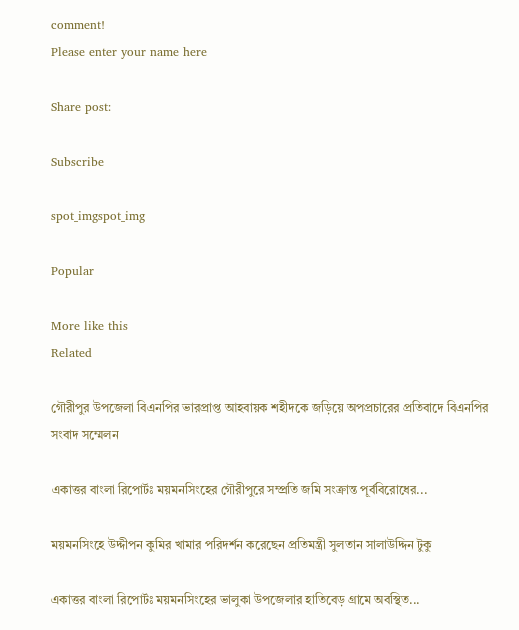comment!
Please enter your name here

Share post:

Subscribe

spot_imgspot_img

Popular

More like this
Related

গৌরীপুর উপজেলা বিএনপির ভারপ্রাপ্ত আহবায়ক শহীদকে জড়িয়ে অপপ্রচারের প্রতিবাদে বিএনপির সংবাদ সম্মেলন

একাত্তর বাংলা রিপোর্টঃ ময়মনসিংহের গৌরীপুরে সম্প্রতি জমি সংক্রান্ত পূর্ববিরোধের...

ময়মনসিংহে উদ্দীপন কুমির খামার পরিদর্শন করেছেন প্রতিমন্ত্রী সুলতান সালাউদ্দিন টুকু

একাত্তর বাংলা রিপোর্টঃ ময়মনসিংহের ভালুকা উপজেলার হাতিবেড় গ্রামে অবস্থিত...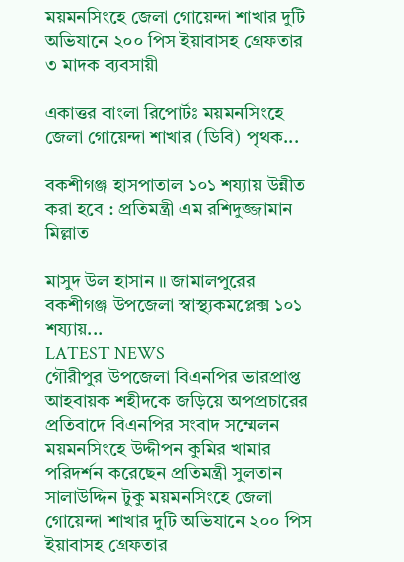ময়মনসিংহে জেলা গোয়েন্দা শাখার দুটি অভিযানে ২০০ পিস ইয়াবাসহ গ্রেফতার ৩ মাদক ব্যবসায়ী

একাত্তর বাংলা রিপোর্টঃ ময়মনসিংহে জেলা গোয়েন্দা শাখার (ডিবি) পৃথক...

বকশীগঞ্জ হাসপাতাল ১০১ শয্যায় উন্নীত করা হবে : প্রতিমন্ত্রী এম রশিদুজ্জামান মিল্লাত

মাসুদ উল হাসান ॥ জামালপুরের বকশীগঞ্জ উপজেলা স্বাস্থ্যকমপ্লেক্স ১০১ শয্যায়...
LATEST NEWS
গৌরীপুর উপজেলা বিএনপির ভারপ্রাপ্ত আহবায়ক শহীদকে জড়িয়ে অপপ্রচারের প্রতিবাদে বিএনপির সংবাদ সম্মেলন ময়মনসিংহে উদ্দীপন কুমির খামার পরিদর্শন করেছেন প্রতিমন্ত্রী সুলতান সালাউদ্দিন টুকু ময়মনসিংহে জেলা গোয়েন্দা শাখার দুটি অভিযানে ২০০ পিস ইয়াবাসহ গ্রেফতার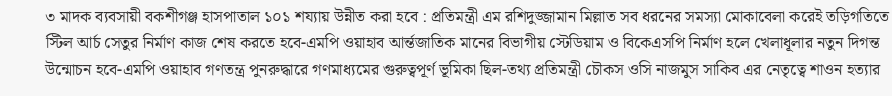৩ মাদক ব্যবসায়ী বকশীগঞ্জ হাসপাতাল ১০১ শয্যায় উন্নীত করা হবে : প্রতিমন্ত্রী এম রশিদুজ্জামান মিল্লাত সব ধরনের সমস্যা মোকাবেলা করেই তড়িগতিতে স্টিল আর্চ সেতুর নির্মাণ কাজ শেষ করতে হবে-এমপি ওয়াহাব আর্ন্তজাতিক মানের বিভাগীয় স্টেডিয়াম ও বিকেএসপি নির্মাণ হলে খেলাধূলার নতুন দিগন্ত উন্মোচন হবে-এমপি ওয়াহাব গণতন্ত্র পুনরুদ্ধারে গণমাধ্যমের গুরুত্বপূর্ণ ভূমিকা ছিল-তথ্য প্রতিমন্ত্রী চৌকস ওসি নাজমুস সাকিব এর নেতৃত্বে শাওন হত্যার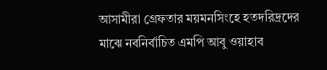আসামীরা গ্রেফতার ময়মনসিংহে হতদরিদ্রদের মাঝে নবনির্বাচিত এমপি আবু ওয়াহাব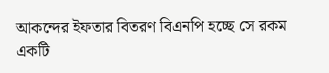আকন্দের ইফতার বিতরণ বিএনপি হচ্ছে সে রকম একটি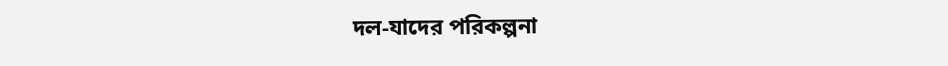দল-যাদের পরিকল্পনা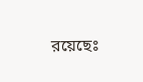রয়েছেঃ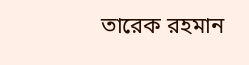তারেক রহমান